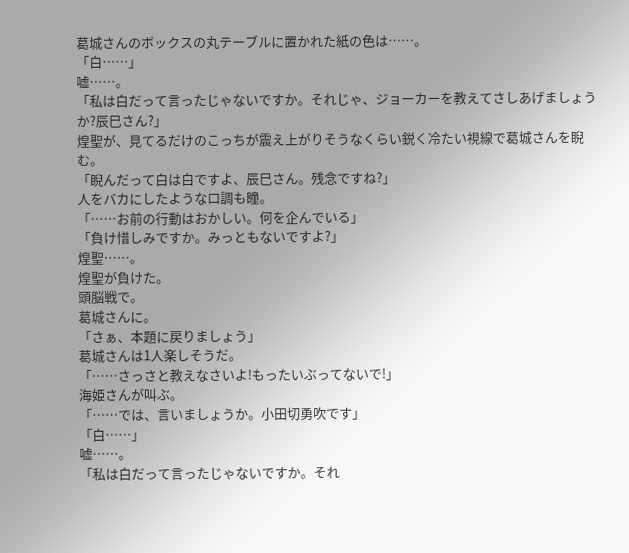葛城さんのボックスの丸テーブルに置かれた紙の色は……。
「白……」
嘘……。
「私は白だって言ったじゃないですか。それじゃ、ジョーカーを教えてさしあげましょうか?辰巳さん?」
煌聖が、見てるだけのこっちが震え上がりそうなくらい鋭く冷たい視線で葛城さんを睨む。
「睨んだって白は白ですよ、辰巳さん。残念ですね?」
人をバカにしたような口調も瞳。
「……お前の行動はおかしい。何を企んでいる」
「負け惜しみですか。みっともないですよ?」
煌聖……。
煌聖が負けた。
頭脳戦で。
葛城さんに。
「さぁ、本題に戻りましょう」
葛城さんは1人楽しそうだ。
「……さっさと教えなさいよ!もったいぶってないで!」
海姫さんが叫ぶ。
「……では、言いましょうか。小田切勇吹です」
「白……」
嘘……。
「私は白だって言ったじゃないですか。それ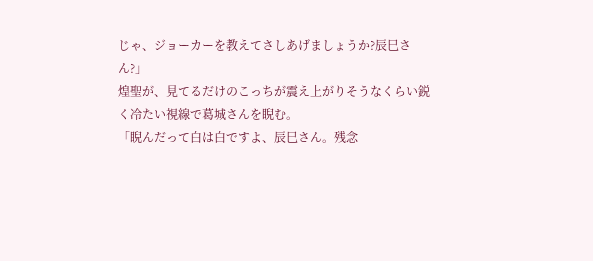じゃ、ジョーカーを教えてさしあげましょうか?辰巳さん?」
煌聖が、見てるだけのこっちが震え上がりそうなくらい鋭く冷たい視線で葛城さんを睨む。
「睨んだって白は白ですよ、辰巳さん。残念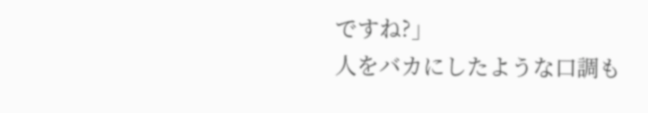ですね?」
人をバカにしたような口調も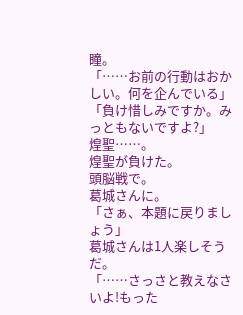瞳。
「……お前の行動はおかしい。何を企んでいる」
「負け惜しみですか。みっともないですよ?」
煌聖……。
煌聖が負けた。
頭脳戦で。
葛城さんに。
「さぁ、本題に戻りましょう」
葛城さんは1人楽しそうだ。
「……さっさと教えなさいよ!もった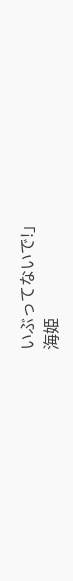いぶってないで!」
海姫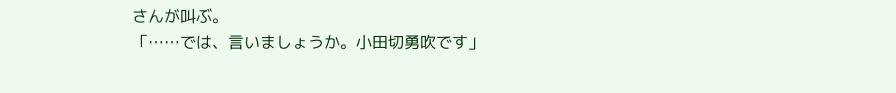さんが叫ぶ。
「……では、言いましょうか。小田切勇吹です」